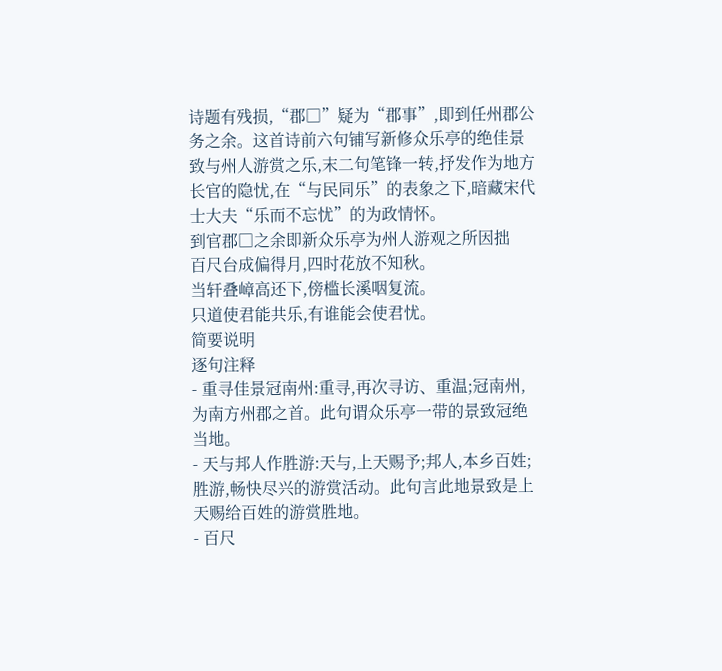诗题有残损,“郡□”疑为“郡事”,即到任州郡公务之余。这首诗前六句铺写新修众乐亭的绝佳景致与州人游赏之乐,末二句笔锋一转,抒发作为地方长官的隐忧,在“与民同乐”的表象之下,暗藏宋代士大夫“乐而不忘忧”的为政情怀。
到官郡□之余即新众乐亭为州人游观之所因拙
百尺台成偏得月,四时花放不知秋。
当轩叠嶂高还下,傍槛长溪咽复流。
只道使君能共乐,有谁能会使君忧。
简要说明
逐句注释
- 重寻佳景冠南州:重寻,再次寻访、重温;冠南州,为南方州郡之首。此句谓众乐亭一带的景致冠绝当地。
- 天与邦人作胜游:天与,上天赐予;邦人,本乡百姓;胜游,畅快尽兴的游赏活动。此句言此地景致是上天赐给百姓的游赏胜地。
- 百尺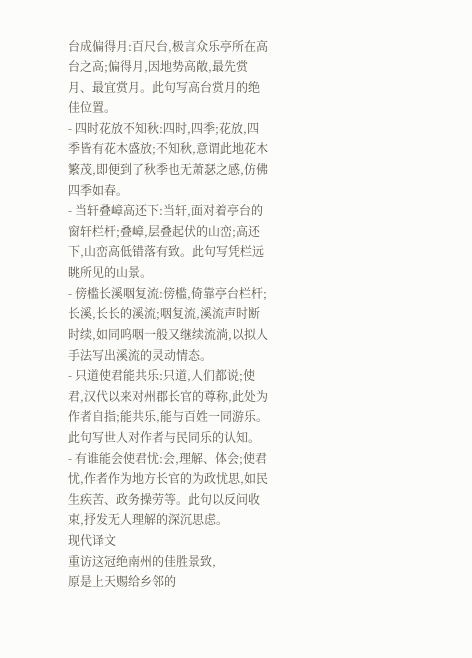台成偏得月:百尺台,极言众乐亭所在高台之高;偏得月,因地势高敞,最先赏月、最宜赏月。此句写高台赏月的绝佳位置。
- 四时花放不知秋:四时,四季;花放,四季皆有花木盛放;不知秋,意谓此地花木繁茂,即便到了秋季也无萧瑟之感,仿佛四季如春。
- 当轩叠嶂高还下:当轩,面对着亭台的窗轩栏杆;叠嶂,层叠起伏的山峦;高还下,山峦高低错落有致。此句写凭栏远眺所见的山景。
- 傍槛长溪咽复流:傍槛,倚靠亭台栏杆;长溪,长长的溪流;咽复流,溪流声时断时续,如同呜咽一般又继续流淌,以拟人手法写出溪流的灵动情态。
- 只道使君能共乐:只道,人们都说;使君,汉代以来对州郡长官的尊称,此处为作者自指;能共乐,能与百姓一同游乐。此句写世人对作者与民同乐的认知。
- 有谁能会使君忧:会,理解、体会;使君忧,作者作为地方长官的为政忧思,如民生疾苦、政务操劳等。此句以反问收束,抒发无人理解的深沉思虑。
现代译文
重访这冠绝南州的佳胜景致,
原是上天赐给乡邻的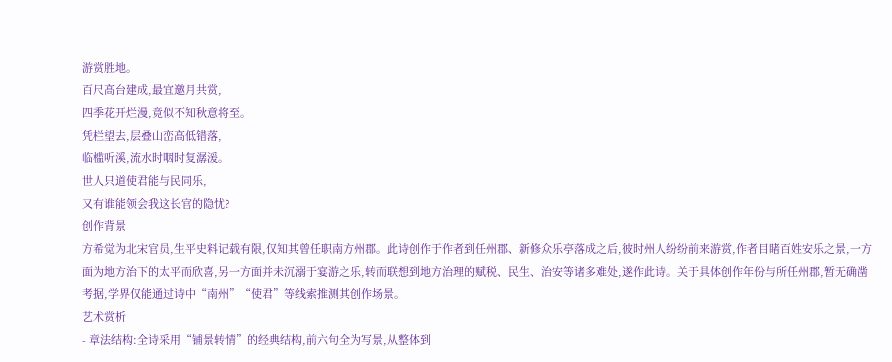游赏胜地。
百尺高台建成,最宜邀月共赏,
四季花开烂漫,竟似不知秋意将至。
凭栏望去,层叠山峦高低错落,
临槛听溪,流水时咽时复潺湲。
世人只道使君能与民同乐,
又有谁能领会我这长官的隐忧?
创作背景
方希觉为北宋官员,生平史料记载有限,仅知其曾任职南方州郡。此诗创作于作者到任州郡、新修众乐亭落成之后,彼时州人纷纷前来游赏,作者目睹百姓安乐之景,一方面为地方治下的太平而欣喜,另一方面并未沉溺于宴游之乐,转而联想到地方治理的赋税、民生、治安等诸多难处,遂作此诗。关于具体创作年份与所任州郡,暂无确凿考据,学界仅能通过诗中“南州”“使君”等线索推测其创作场景。
艺术赏析
- 章法结构:全诗采用“铺景转情”的经典结构,前六句全为写景,从整体到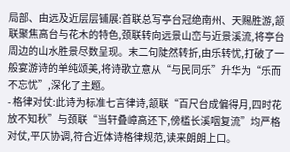局部、由远及近层层铺展:首联总写亭台冠绝南州、天赐胜游,颔联聚焦高台与花木的特色,颈联转向远景山峦与近景溪流,将亭台周边的山水胜景尽数呈现。末二句陡然转折,由乐转忧,打破了一般宴游诗的单纯颂美,将诗歌立意从“与民同乐”升华为“乐而不忘忧”,深化了主题。
- 格律对仗:此诗为标准七言律诗,颔联“百尺台成偏得月,四时花放不知秋”与颈联“当轩叠嶂高还下,傍槛长溪咽复流”均严格对仗,平仄协调,符合近体诗格律规范,读来朗朗上口。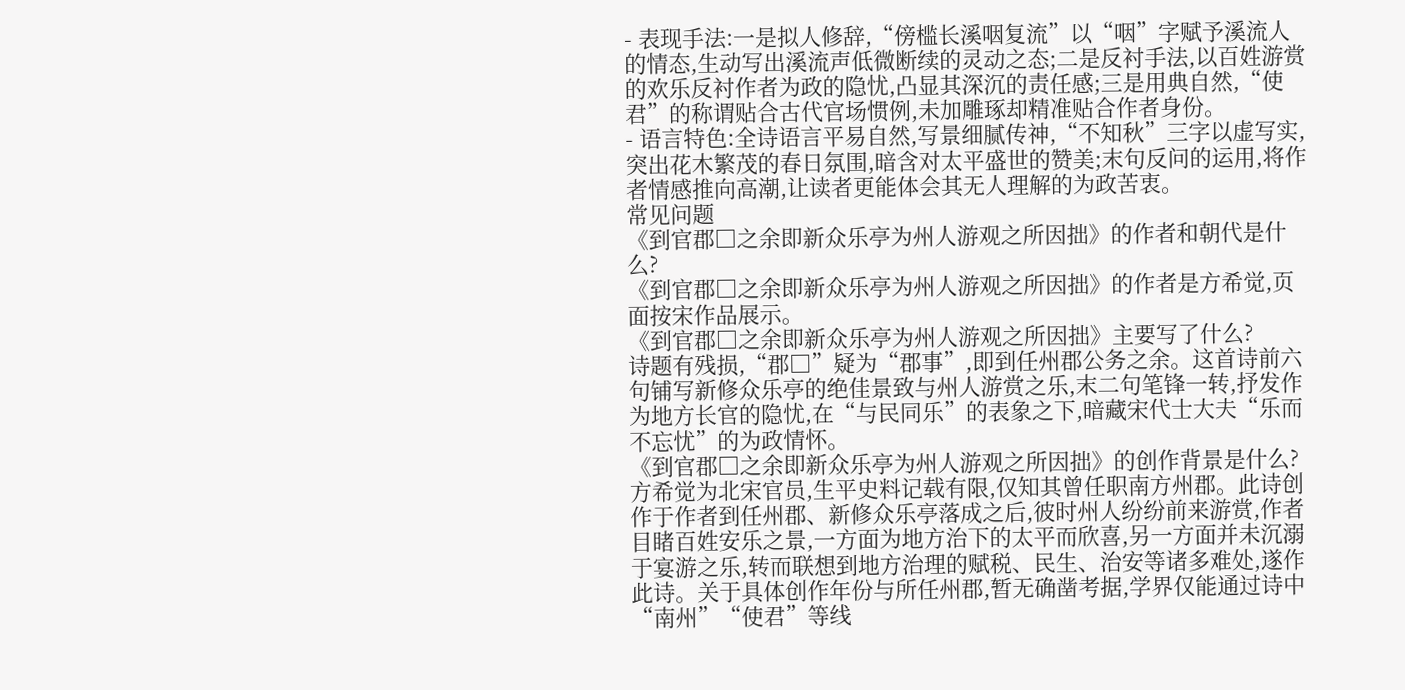- 表现手法:一是拟人修辞,“傍槛长溪咽复流”以“咽”字赋予溪流人的情态,生动写出溪流声低微断续的灵动之态;二是反衬手法,以百姓游赏的欢乐反衬作者为政的隐忧,凸显其深沉的责任感;三是用典自然,“使君”的称谓贴合古代官场惯例,未加雕琢却精准贴合作者身份。
- 语言特色:全诗语言平易自然,写景细腻传神,“不知秋”三字以虚写实,突出花木繁茂的春日氛围,暗含对太平盛世的赞美;末句反问的运用,将作者情感推向高潮,让读者更能体会其无人理解的为政苦衷。
常见问题
《到官郡□之余即新众乐亭为州人游观之所因拙》的作者和朝代是什么?
《到官郡□之余即新众乐亭为州人游观之所因拙》的作者是方希觉,页面按宋作品展示。
《到官郡□之余即新众乐亭为州人游观之所因拙》主要写了什么?
诗题有残损,“郡□”疑为“郡事”,即到任州郡公务之余。这首诗前六句铺写新修众乐亭的绝佳景致与州人游赏之乐,末二句笔锋一转,抒发作为地方长官的隐忧,在“与民同乐”的表象之下,暗藏宋代士大夫“乐而不忘忧”的为政情怀。
《到官郡□之余即新众乐亭为州人游观之所因拙》的创作背景是什么?
方希觉为北宋官员,生平史料记载有限,仅知其曾任职南方州郡。此诗创作于作者到任州郡、新修众乐亭落成之后,彼时州人纷纷前来游赏,作者目睹百姓安乐之景,一方面为地方治下的太平而欣喜,另一方面并未沉溺于宴游之乐,转而联想到地方治理的赋税、民生、治安等诸多难处,遂作此诗。关于具体创作年份与所任州郡,暂无确凿考据,学界仅能通过诗中“南州”“使君”等线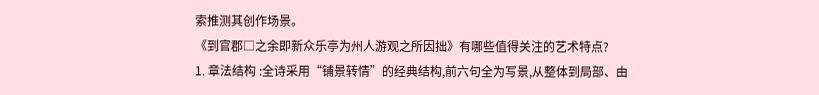索推测其创作场景。
《到官郡□之余即新众乐亭为州人游观之所因拙》有哪些值得关注的艺术特点?
1. 章法结构 :全诗采用“铺景转情”的经典结构,前六句全为写景,从整体到局部、由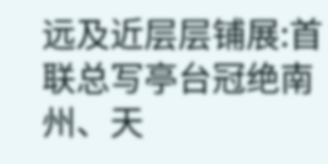远及近层层铺展:首联总写亭台冠绝南州、天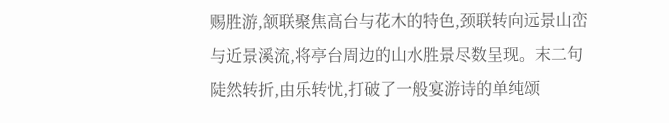赐胜游,颔联聚焦高台与花木的特色,颈联转向远景山峦与近景溪流,将亭台周边的山水胜景尽数呈现。末二句陡然转折,由乐转忧,打破了一般宴游诗的单纯颂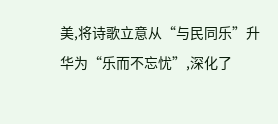美,将诗歌立意从“与民同乐”升华为“乐而不忘忧”,深化了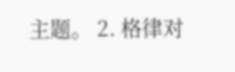主题。 2. 格律对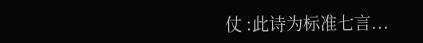仗 :此诗为标准七言...